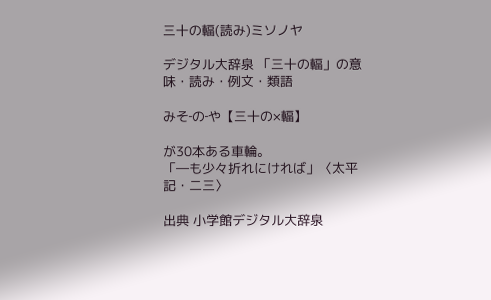三十の輻(読み)ミソノヤ

デジタル大辞泉 「三十の輻」の意味・読み・例文・類語

みそ‐の‐や【三十の×輻】

が30本ある車輪。
「―も少々折れにければ」〈太平記・二三〉

出典 小学館デジタル大辞泉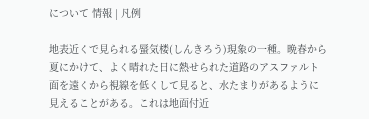について 情報 | 凡例

地表近くで見られる蜃気楼(しんきろう)現象の一種。晩春から夏にかけて、よく晴れた日に熱せられた道路のアスファルト面を遠くから視線を低くして見ると、水たまりがあるように見えることがある。これは地面付近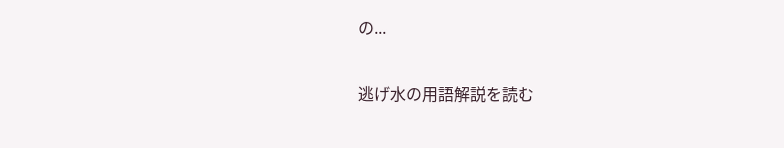の...

逃げ水の用語解説を読む